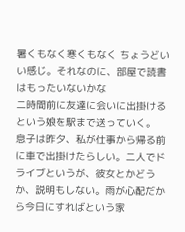暑くもなく寒くもなく ちょうどいい感じ。それなのに、部屋で読書はもったいないかな
二時間前に友達に会いに出掛けるという娘を駅まで送っていく。
息子は昨夕、私が仕事から帰る前に車で出掛けたらしい。二人でドライブというが、彼女とかどうか、説明もしない。雨が心配だから今日にすればという家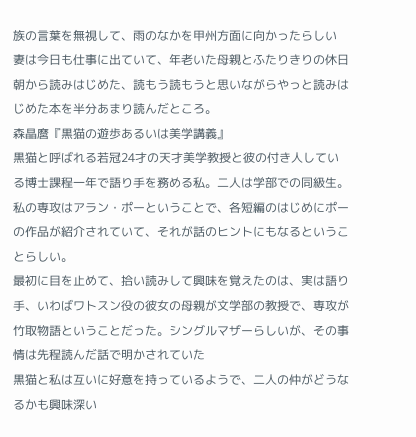族の言葉を無視して、雨のなかを甲州方面に向かったらしい
妻は今日も仕事に出ていて、年老いた母親とふたりきりの休日
朝から読みはじめた、読もう読もうと思いながらやっと読みはじめた本を半分あまり読んだところ。
森晶麿『黒猫の遊歩あるいは美学講義』
黒猫と呼ばれる若冠24才の天才美学教授と彼の付き人している博士課程一年で語り手を務める私。二人は学部での同級生。私の専攻はアラン・ポーということで、各短編のはじめにポーの作品が紹介されていて、それが話のヒントにもなるということらしい。
最初に目を止めて、拾い読みして興味を覚えたのは、実は語り手、いわばワトスン役の彼女の母親が文学部の教授で、専攻が竹取物語ということだった。シングルマザーらしいが、その事情は先程読んだ話で明かされていた
黒猫と私は互いに好意を持っているようで、二人の仲がどうなるかも興味深い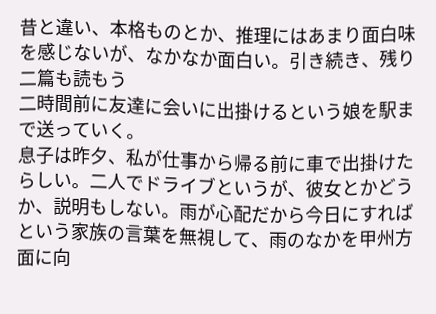昔と違い、本格ものとか、推理にはあまり面白味を感じないが、なかなか面白い。引き続き、残り二篇も読もう
二時間前に友達に会いに出掛けるという娘を駅まで送っていく。
息子は昨夕、私が仕事から帰る前に車で出掛けたらしい。二人でドライブというが、彼女とかどうか、説明もしない。雨が心配だから今日にすればという家族の言葉を無視して、雨のなかを甲州方面に向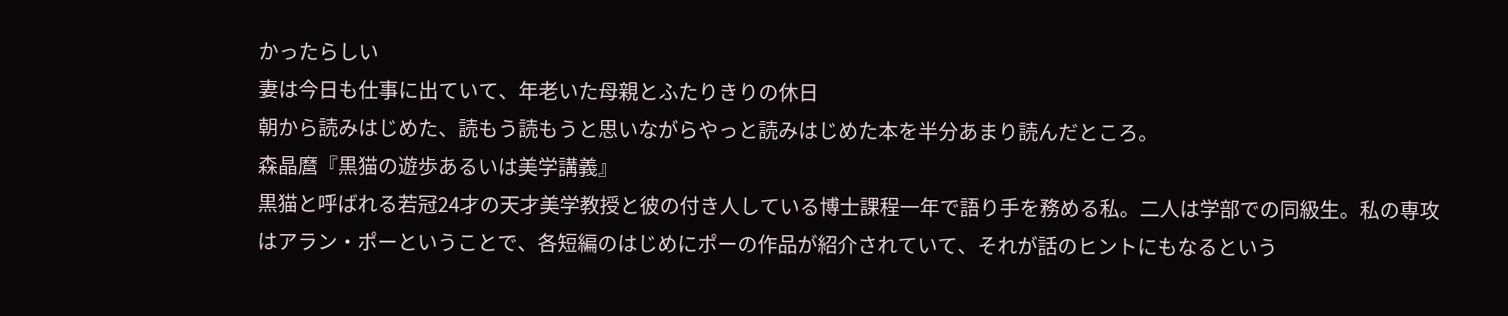かったらしい
妻は今日も仕事に出ていて、年老いた母親とふたりきりの休日
朝から読みはじめた、読もう読もうと思いながらやっと読みはじめた本を半分あまり読んだところ。
森晶麿『黒猫の遊歩あるいは美学講義』
黒猫と呼ばれる若冠24才の天才美学教授と彼の付き人している博士課程一年で語り手を務める私。二人は学部での同級生。私の専攻はアラン・ポーということで、各短編のはじめにポーの作品が紹介されていて、それが話のヒントにもなるという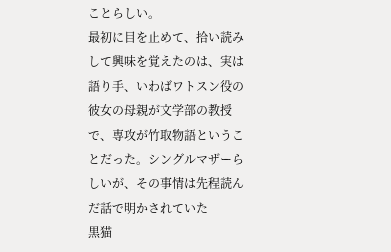ことらしい。
最初に目を止めて、拾い読みして興味を覚えたのは、実は語り手、いわばワトスン役の彼女の母親が文学部の教授で、専攻が竹取物語ということだった。シングルマザーらしいが、その事情は先程読んだ話で明かされていた
黒猫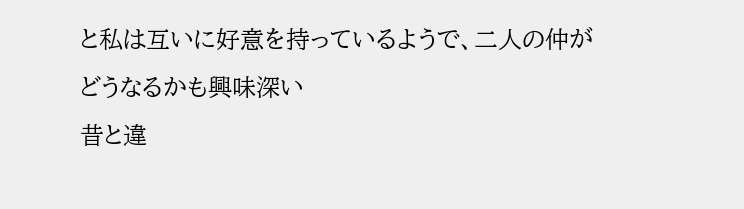と私は互いに好意を持っているようで、二人の仲がどうなるかも興味深い
昔と違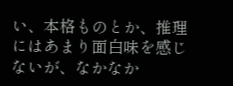い、本格ものとか、推理にはあまり面白味を感じないが、なかなか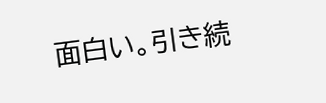面白い。引き続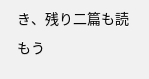き、残り二篇も読もう